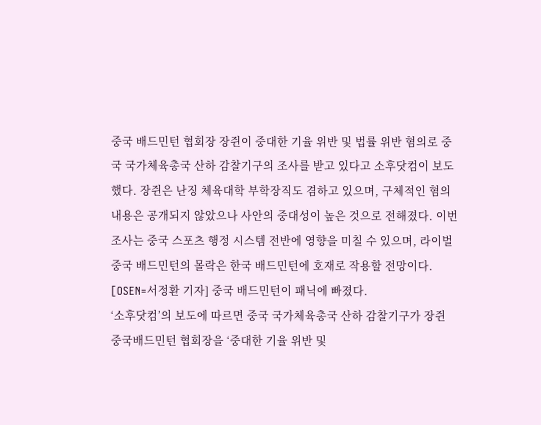중국 배드민턴 협회장 장쥔이 중대한 기율 위반 및 법률 위반 혐의로 중국 국가체육총국 산하 감찰기구의 조사를 받고 있다고 소후닷컴이 보도했다. 장쥔은 난징 체육대학 부학장직도 겸하고 있으며, 구체적인 혐의 내용은 공개되지 않았으나 사안의 중대성이 높은 것으로 전해졌다. 이번 조사는 중국 스포츠 행정 시스템 전반에 영향을 미칠 수 있으며, 라이벌 중국 배드민턴의 몰락은 한국 배드민턴에 호재로 작용할 전망이다.
[OSEN=서정환 기자] 중국 배드민턴이 패닉에 빠졌다.
‘소후닷컴’의 보도에 따르면 중국 국가체육총국 산하 감찰기구가 장쥔 중국배드민턴 협회장을 ‘중대한 기율 위반 및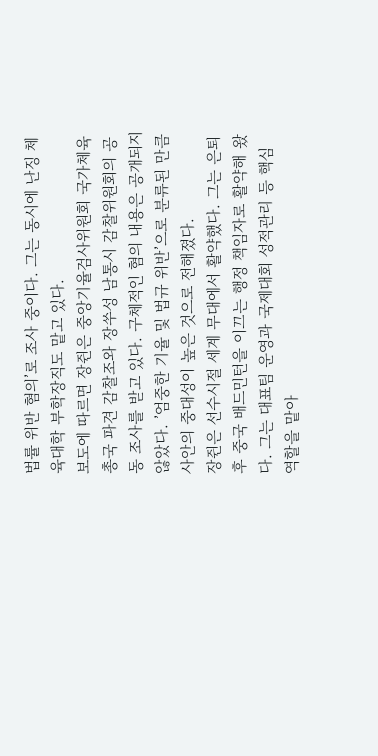법률 위반 혐의’로 조사 중이다. 그는 동시에 난징 체육대학 부학장직도 맡고 있다.
보도에 따르면 장쥔은 중앙기율검사위원회 국가체육총국 파견 감찰조와 장쑤성 남통시 감찰위원회의 공동 조사를 받고 있다. 구체적인 혐의 내용은 공개되지 않았다. ’엄중한 기율 및 법규 위반’으로 분류된 만큼 사안의 중대성이 높은 것으로 전해졌다.
장쥔은 선수시절 세계 무대에서 활약했다. 그는 은퇴 후 중국 배드민턴을 이끄는 행정 책임자로 활약해 왔다. 그는 대표팀 운영과 국제대회 성적관리 등 핵심 역할을 맡아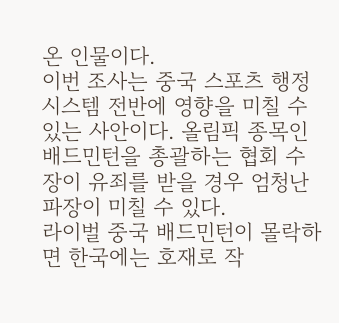온 인물이다.
이번 조사는 중국 스포츠 행정 시스템 전반에 영향을 미칠 수 있는 사안이다. 올림픽 종목인 배드민턴을 총괄하는 협회 수장이 유죄를 받을 경우 엄청난 파장이 미칠 수 있다.
라이벌 중국 배드민턴이 몰락하면 한국에는 호재로 작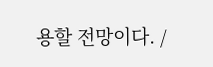용할 전망이다. /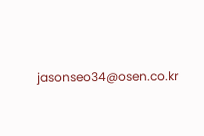jasonseo34@osen.co.kr